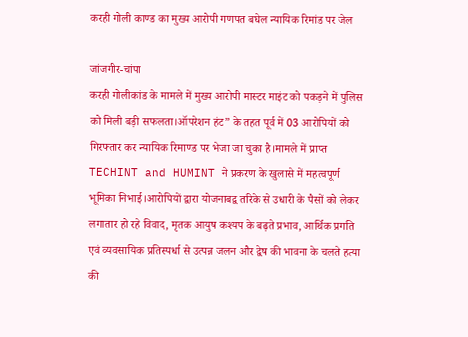करही गोली काण्ड का मुख्य आरोपी गणपत बघेल न्यायिक रिमांड पर जेल

जांजगीर-चांपा
करही गोलीकांड के मामले में मुख्य आरोपी मास्टर माइंट को पकड़ने में पुलिस को मिली बड़ी सफलता।ऑपरेशन हंट” के तहत पूर्व में 03 आरोपियों को गिरफ्तार कर न्यायिक रिमाण्ड पर भेजा जा चुका है।मामले में प्राप्त TECHINT and HUMINT ने प्रकरण के खुलासे में महत्वपूर्ण भूमिका निभाई।आरोपियों द्वारा योजनाबद्व तरिके से उधारी के पैसों को लेकर लगातार हो रहे विवाद, मृतक आयुष कश्यप के बढ़ते प्रभाव, आर्थिक प्रगति एवं व्यवसायिक प्रतिस्पर्धा से उत्पन्न जलन और द्वेष की भावना के चलते हत्या की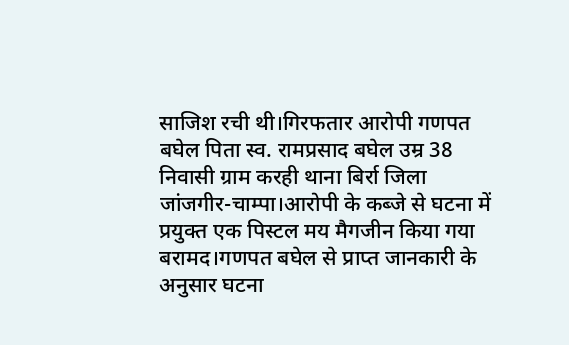साजिश रची थी।गिरफतार आरोपी गणपत बघेल पिता स्व. रामप्रसाद बघेल उम्र 38 निवासी ग्राम करही थाना बिर्रा जिला जांजगीर-चाम्पा।आरोपी के कब्जे से घटना में प्रयुक्त एक पिस्टल मय मैगजीन किया गया बरामद।गणपत बघेल से प्राप्त जानकारी के अनुसार घटना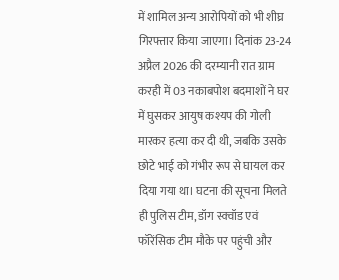में शामिल अन्य आरोपियों को भी शीघ्र गिरफ्तार किया जाएगा। दिनांक 23-24 अप्रैल 2026 की दरम्यानी रात ग्राम करही में 03 नकाबपोश बदमाशों ने घर में घुसकर आयुष कश्यप की गोली मारकर हत्या कर दी थी, जबकि उसके छोटे भाई को गंभीर रूप से घायल कर दिया गया था। घटना की सूचना मिलते ही पुलिस टीम, डॉग स्क्वॉड एवं फॉरेंसिक टीम मौके पर पहुंची और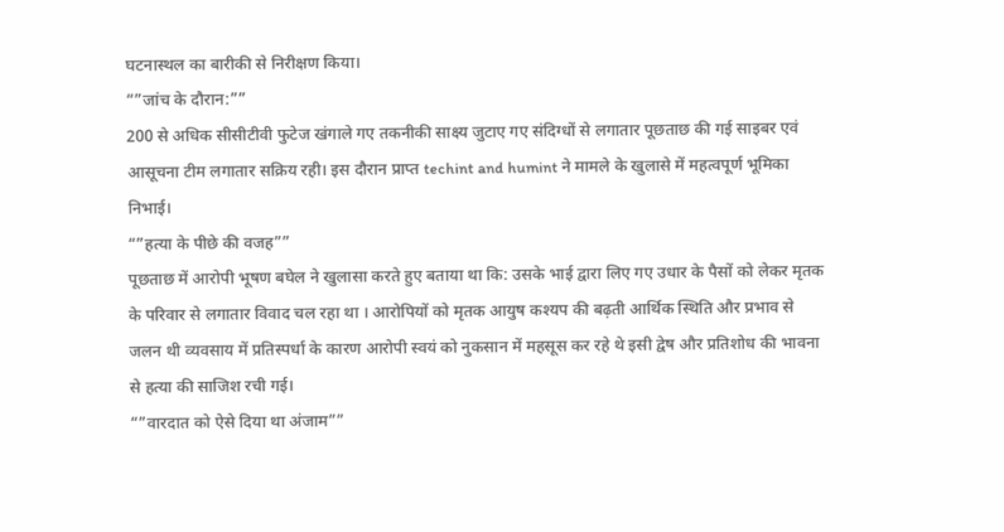घटनास्थल का बारीकी से निरीक्षण किया।
“”जांच के दौरान:””
200 से अधिक सीसीटीवी फुटेज खंगाले गए तकनीकी साक्ष्य जुटाए गए संदिग्धों से लगातार पूछताछ की गई साइबर एवं आसूचना टीम लगातार सक्रिय रही। इस दौरान प्राप्त techint and humint ने मामले के खुलासे में महत्वपूर्ण भूमिका निभाई।
“”हत्या के पीछे की वजह””
पूछताछ में आरोपी भूषण बघेल ने खुलासा करते हुए बताया था कि: उसके भाई द्वारा लिए गए उधार के पैसों को लेकर मृतक के परिवार से लगातार विवाद चल रहा था । आरोपियों को मृतक आयुष कश्यप की बढ़ती आर्थिक स्थिति और प्रभाव से जलन थी व्यवसाय में प्रतिस्पर्धा के कारण आरोपी स्वयं को नुकसान में महसूस कर रहे थे इसी द्वेष और प्रतिशोध की भावना से हत्या की साजिश रची गई।
“”वारदात को ऐसे दिया था अंजाम””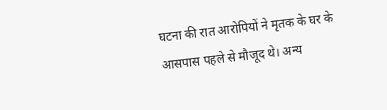घटना की रात आरोपियों ने मृतक के घर के आसपास पहले से मौजूद थे। अन्य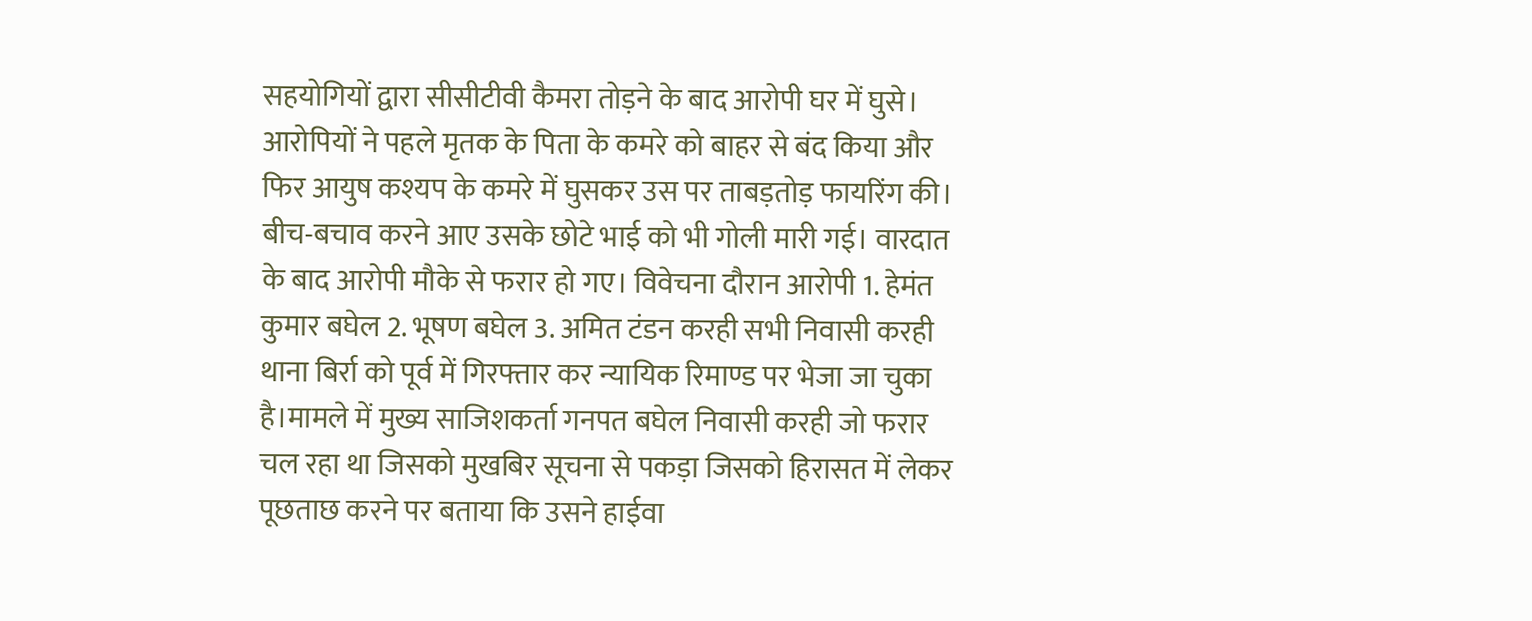सहयोगियों द्वारा सीसीटीवी कैमरा तोड़ने के बाद आरोपी घर में घुसे। आरोपियों ने पहले मृतक के पिता के कमरे को बाहर से बंद किया और फिर आयुष कश्यप के कमरे में घुसकर उस पर ताबड़तोड़ फायरिंग की। बीच-बचाव करने आए उसके छोटे भाई को भी गोली मारी गई। वारदात के बाद आरोपी मौके से फरार हो गए। विवेचना दौरान आरोपी 1. हेमंत कुमार बघेल 2. भूषण बघेल 3. अमित टंडन करही सभी निवासी करही थाना बिर्रा को पूर्व में गिरफ्तार कर न्यायिक रिमाण्ड पर भेजा जा चुका है।मामले में मुख्य साजिशकर्ता गनपत बघेल निवासी करही जो फरार चल रहा था जिसको मुखबिर सूचना से पकड़ा जिसको हिरासत में लेकर पूछताछ करने पर बताया कि उसने हाईवा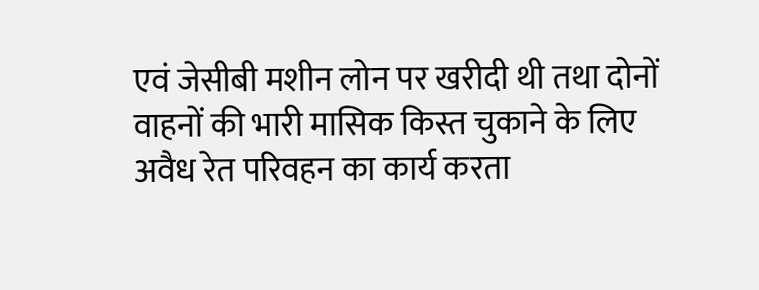एवं जेसीबी मशीन लोन पर खरीदी थी तथा दोनों वाहनों की भारी मासिक किस्त चुकाने के लिए अवैध रेत परिवहन का कार्य करता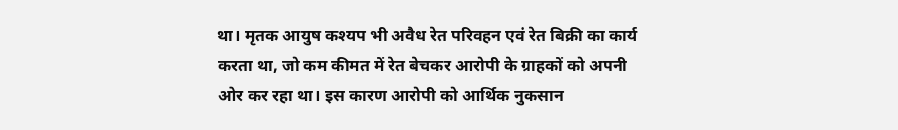था। मृतक आयुष कश्यप भी अवैध रेत परिवहन एवं रेत बिक्री का कार्य करता था, जो कम कीमत में रेत बेचकर आरोपी के ग्राहकों को अपनी ओर कर रहा था। इस कारण आरोपी को आर्थिक नुकसान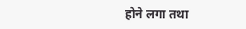होने लगा तथा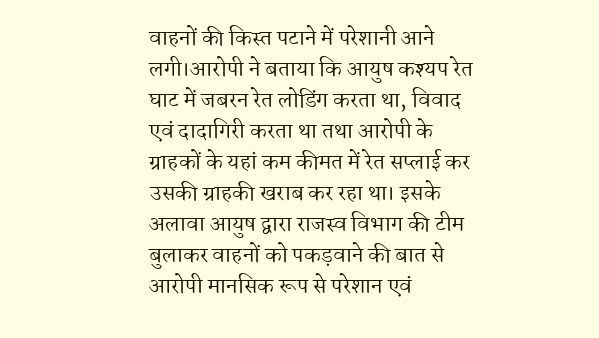वाहनों की किस्त पटाने में परेशानी आने लगी।आरोपी ने बताया कि आयुष कश्यप रेत घाट में जबरन रेत लोडिंग करता था, विवाद एवं दादागिरी करता था तथा आरोपी के ग्राहकों के यहां कम कीमत में रेत सप्लाई कर उसकी ग्राहकी खराब कर रहा था। इसके अलावा आयुष द्वारा राजस्व विभाग की टीम बुलाकर वाहनों को पकड़वाने की बात से आरोपी मानसिक रूप से परेशान एवं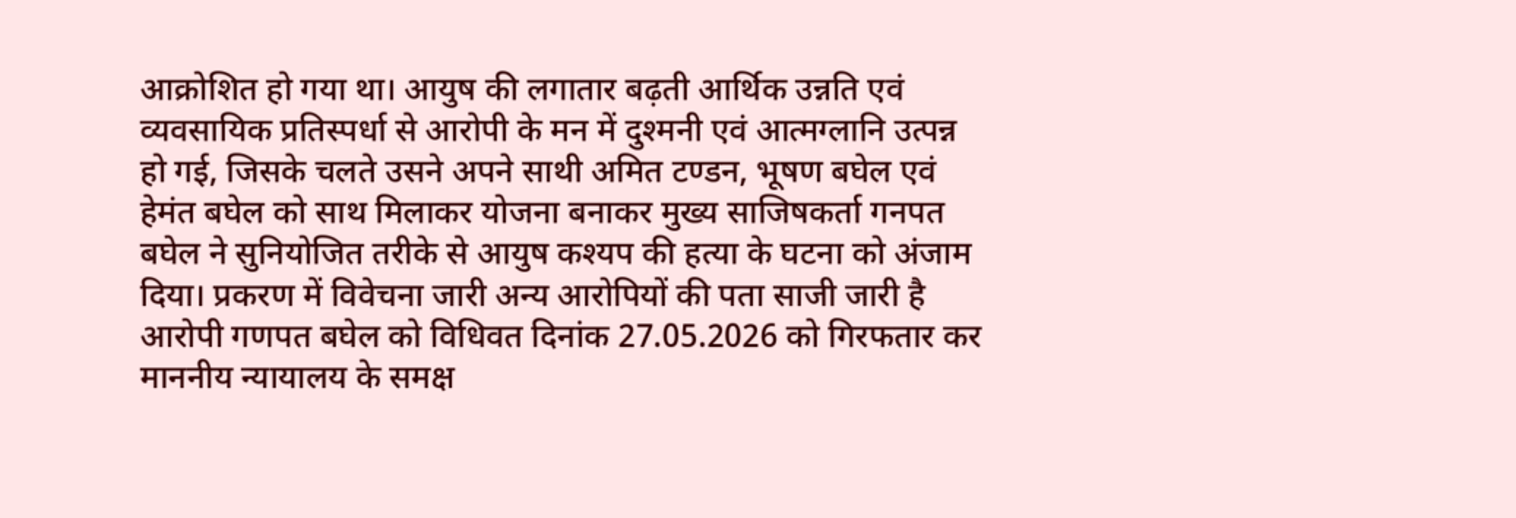आक्रोशित हो गया था। आयुष की लगातार बढ़ती आर्थिक उन्नति एवं व्यवसायिक प्रतिस्पर्धा से आरोपी के मन में दुश्मनी एवं आत्मग्लानि उत्पन्न हो गई, जिसके चलते उसने अपने साथी अमित टण्डन, भूषण बघेल एवं हेमंत बघेल को साथ मिलाकर योजना बनाकर मुख्य साजिषकर्ता गनपत बघेल ने सुनियोजित तरीके से आयुष कश्यप की हत्या के घटना को अंजाम दिया। प्रकरण में विवेचना जारी अन्य आरोपियों की पता साजी जारी है आरोपी गणपत बघेल को विधिवत दिनांक 27.05.2026 को गिरफतार कर माननीय न्यायालय के समक्ष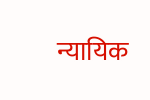न्यायिक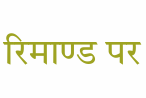रिमाण्ड पर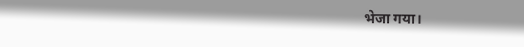भेजा गया।